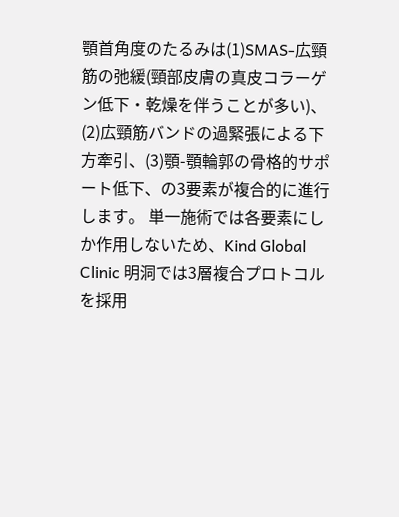顎首角度のたるみは(1)SMAS-広頸筋の弛緩(頸部皮膚の真皮コラーゲン低下・乾燥を伴うことが多い)、(2)広頸筋バンドの過緊張による下方牽引、(3)顎-顎輪郭の骨格的サポート低下、の3要素が複合的に進行します。 単一施術では各要素にしか作用しないため、Kind Global Clinic 明洞では3層複合プロトコルを採用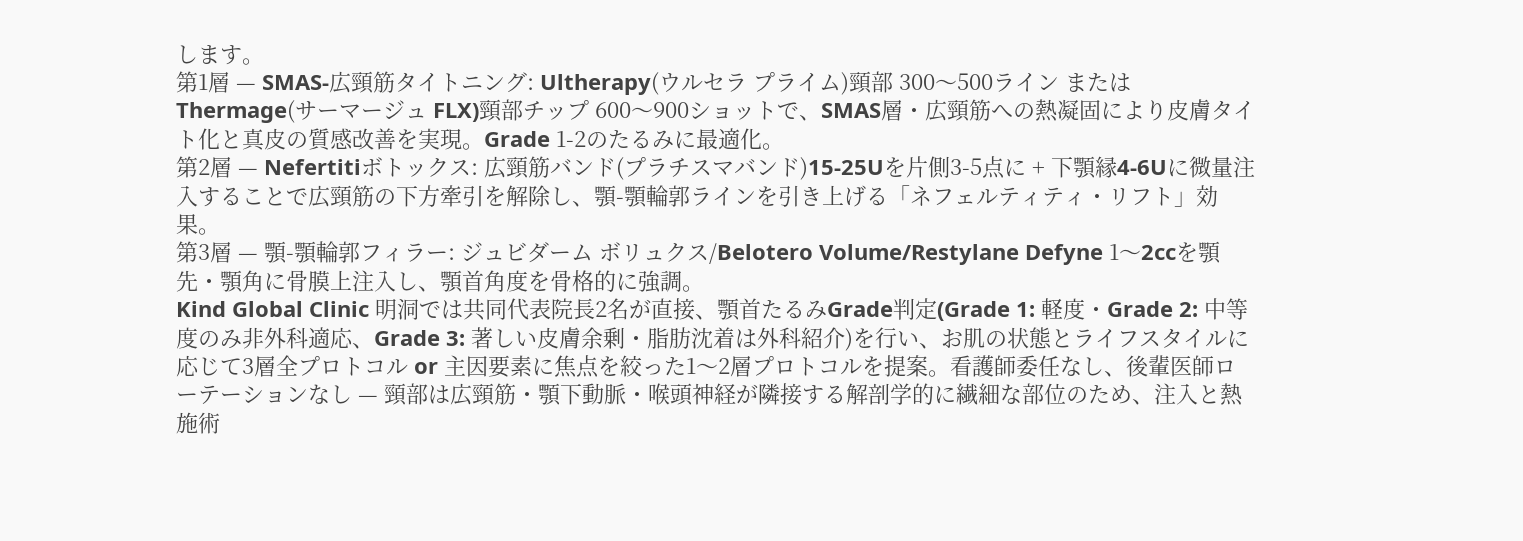します。
第1層 — SMAS-広頸筋タイトニング: Ultherapy(ウルセラ プライム)頸部 300〜500ライン または Thermage(サーマージュ FLX)頸部チップ 600〜900ショットで、SMAS層・広頸筋への熱凝固により皮膚タイト化と真皮の質感改善を実現。Grade 1-2のたるみに最適化。
第2層 — Nefertitiボトックス: 広頸筋バンド(プラチスマバンド)15-25Uを片側3-5点に + 下顎縁4-6Uに微量注入することで広頸筋の下方牽引を解除し、顎-顎輪郭ラインを引き上げる「ネフェルティティ・リフト」効果。
第3層 — 顎-顎輪郭フィラー: ジュビダーム ボリュクス/Belotero Volume/Restylane Defyne 1〜2ccを顎先・顎角に骨膜上注入し、顎首角度を骨格的に強調。
Kind Global Clinic 明洞では共同代表院長2名が直接、顎首たるみGrade判定(Grade 1: 軽度・Grade 2: 中等度のみ非外科適応、Grade 3: 著しい皮膚余剰・脂肪沈着は外科紹介)を行い、お肌の状態とライフスタイルに応じて3層全プロトコル or 主因要素に焦点を絞った1〜2層プロトコルを提案。看護師委任なし、後輩医師ローテーションなし — 頸部は広頸筋・顎下動脈・喉頭神経が隣接する解剖学的に繊細な部位のため、注入と熱施術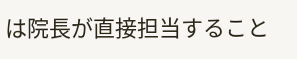は院長が直接担当すること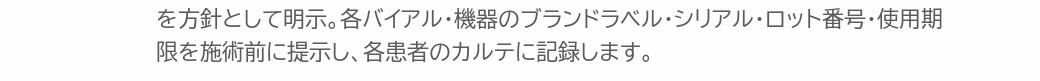を方針として明示。各バイアル・機器のブランドラベル・シリアル・ロット番号・使用期限を施術前に提示し、各患者のカルテに記録します。